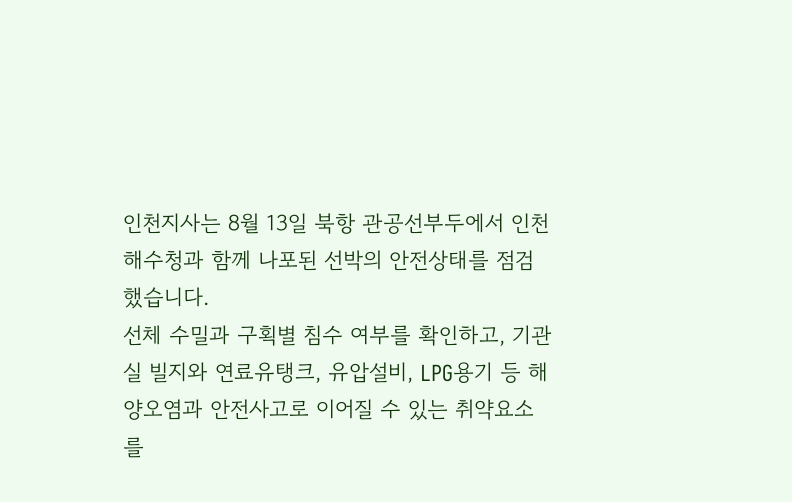인천지사는 8월 13일 북항 관공선부두에서 인천해수청과 함께 나포된 선박의 안전상태를 점검했습니다.
선체 수밀과 구획별 침수 여부를 확인하고, 기관실 빌지와 연료유탱크, 유압설비, LPG용기 등 해양오염과 안전사고로 이어질 수 있는 취약요소를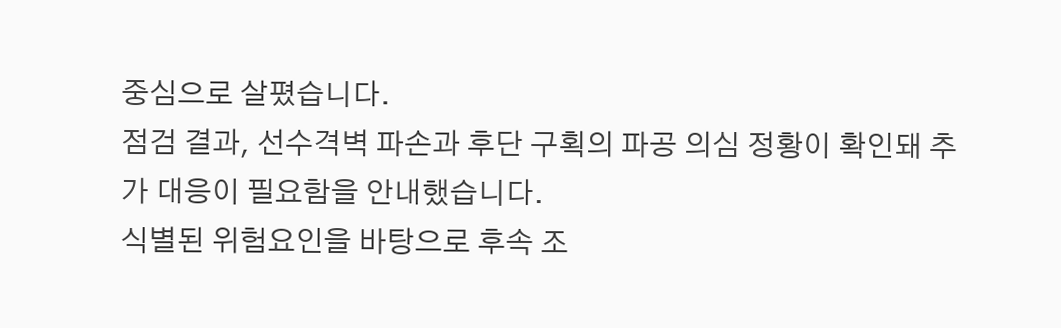중심으로 살폈습니다.
점검 결과, 선수격벽 파손과 후단 구획의 파공 의심 정황이 확인돼 추가 대응이 필요함을 안내했습니다.
식별된 위험요인을 바탕으로 후속 조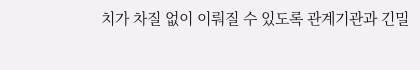치가 차질 없이 이뤄질 수 있도록 관계기관과 긴밀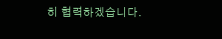히 협력하겠습니다.